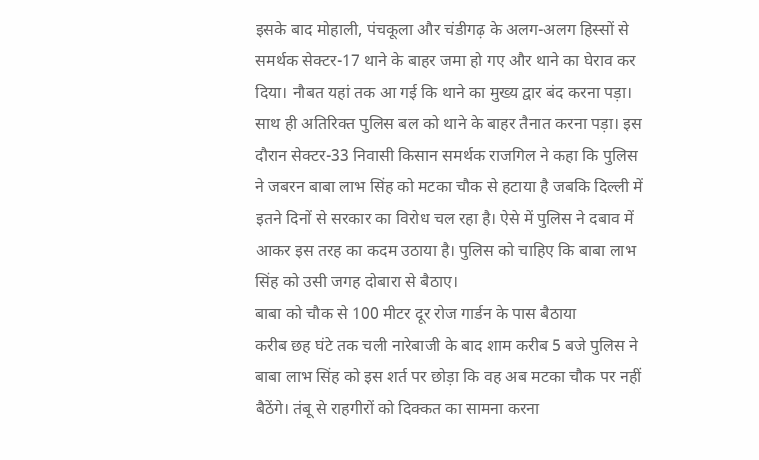इसके बाद मोहाली, पंचकूला और चंडीगढ़ के अलग-अलग हिस्सों से समर्थक सेक्टर-17 थाने के बाहर जमा हो गए और थाने का घेराव कर दिया। नौबत यहां तक आ गई कि थाने का मुख्य द्वार बंद करना पड़ा। साथ ही अतिरिक्त पुलिस बल को थाने के बाहर तैनात करना पड़ा। इस दौरान सेक्टर-33 निवासी किसान समर्थक राजगिल ने कहा कि पुलिस ने जबरन बाबा लाभ सिंह को मटका चौक से हटाया है जबकि दिल्ली में इतने दिनों से सरकार का विरोध चल रहा है। ऐसे में पुलिस ने दबाव में आकर इस तरह का कदम उठाया है। पुलिस को चाहिए कि बाबा लाभ सिंह को उसी जगह दोबारा से बैठाए।
बाबा को चौक से 100 मीटर दूर रोज गार्डन के पास बैठाया
करीब छह घंटे तक चली नारेबाजी के बाद शाम करीब 5 बजे पुलिस ने बाबा लाभ सिंह को इस शर्त पर छोड़ा कि वह अब मटका चौक पर नहीं बैठेंगे। तंबू से राहगीरों को दिक्कत का सामना करना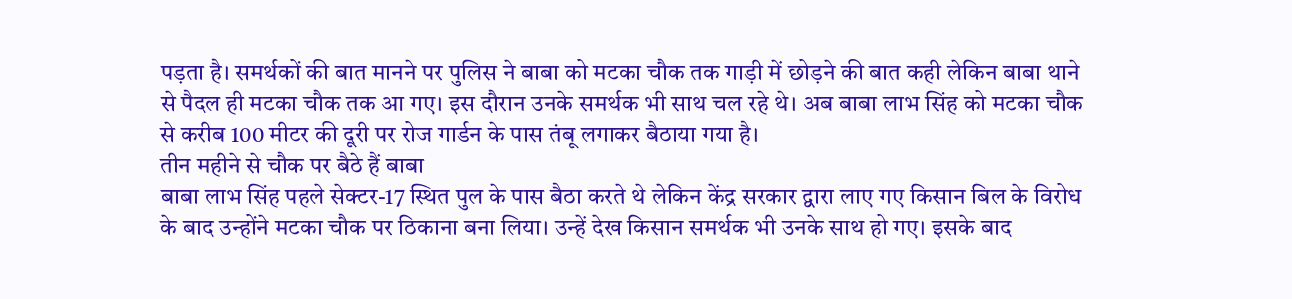पड़ता है। समर्थकों की बात मानने पर पुलिस ने बाबा को मटका चौक तक गाड़ी में छोड़ने की बात कही लेकिन बाबा थाने से पैदल ही मटका चौक तक आ गए। इस दौरान उनके समर्थक भी साथ चल रहे थे। अब बाबा लाभ सिंह को मटका चौक से करीब 100 मीटर की दूरी पर रोज गार्डन के पास तंबू लगाकर बैठाया गया है।
तीन महीने से चौक पर बैठे हैं बाबा
बाबा लाभ सिंह पहले सेक्टर-17 स्थित पुल के पास बैठा करते थे लेकिन केंद्र सरकार द्वारा लाए गए किसान बिल के विरोध के बाद उन्होंने मटका चौक पर ठिकाना बना लिया। उन्हें देख किसान समर्थक भी उनके साथ हो गए। इसके बाद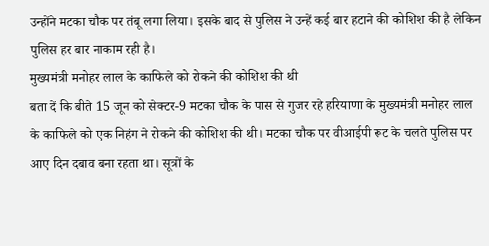उन्होंने मटका चौक पर तंबू लगा लिया। इसके बाद से पुलिस ने उन्हें कई बार हटाने की कोशिश की है लेकिन पुलिस हर बार नाकाम रही है।
मुख्यमंत्री मनोहर लाल के काफिले को रोकने की कोशिश की थी
बता दें कि बीते 15 जून को सेक्टर-9 मटका चौक के पास से गुजर रहे हरियाणा के मुख्यमंत्री मनोहर लाल के काफिले को एक निहंग ने रोकने की कोशिश की थी। मटका चौक पर वीआईपी रूट के चलते पुलिस पर आए दिन दबाव बना रहता था। सूत्रों के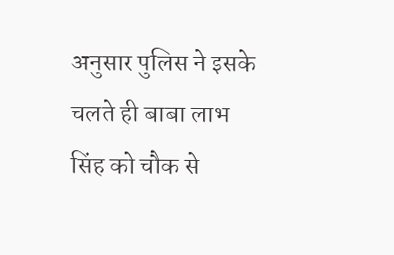अनुसार पुलिस ने इसके चलते ही बाबा लाभ सिंह को चौक से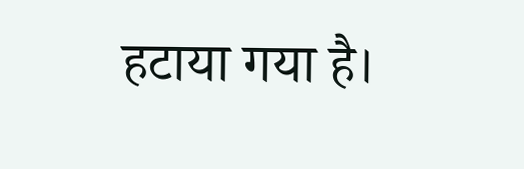हटाया गया है।